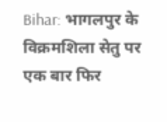Bihar: भागलपुर के विक्रमशिला सेतु पर एक बार फिर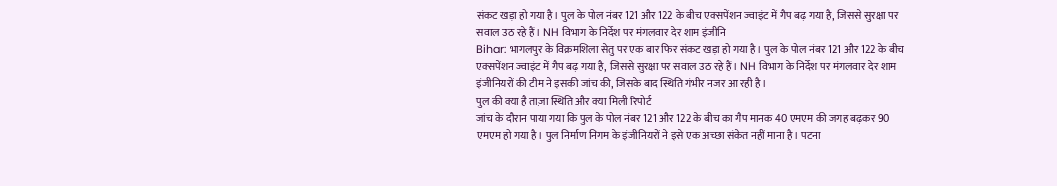संकट खड़ा हो गया है। पुल के पोल नंबर 121 और 122 के बीच एक्सपेंशन ज्वाइंट में गैप बढ़ गया है, जिससे सुरक्षा पर सवाल उठ रहे हैं। NH विभाग के निर्देश पर मंगलवार देर शाम इंजीनि
Bihar: भागलपुर के विक्रमशिला सेतु पर एक बार फिर संकट खड़ा हो गया है। पुल के पोल नंबर 121 और 122 के बीच एक्सपेंशन ज्वाइंट में गैप बढ़ गया है, जिससे सुरक्षा पर सवाल उठ रहे हैं। NH विभाग के निर्देश पर मंगलवार देर शाम इंजीनियरों की टीम ने इसकी जांच की, जिसके बाद स्थिति गंभीर नजर आ रही है।
पुल की क्या है ताज़ा स्थिति और क्या मिली रिपोर्ट
जांच के दौरान पाया गया कि पुल के पोल नंबर 121 और 122 के बीच का गैप मानक 40 एमएम की जगह बढ़कर 90 एमएम हो गया है। पुल निर्माण निगम के इंजीनियरों ने इसे एक अच्छा संकेत नहीं माना है। पटना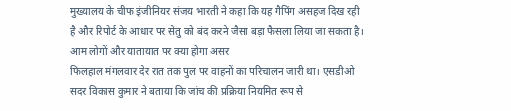मुख्यालय के चीफ इंजीनियर संजय भारती ने कहा कि यह गैपिंग असहज दिख रही है और रिपोर्ट के आधार पर सेतु को बंद करने जैसा बड़ा फैसला लिया जा सकता है।
आम लोगों और यातायात पर क्या होगा असर
फिलहाल मंगलवार देर रात तक पुल पर वाहनों का परिचालन जारी था। एसडीओ सदर विकास कुमार ने बताया कि जांच की प्रक्रिया नियमित रूप से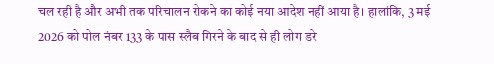चल रही है और अभी तक परिचालन रोकने का कोई नया आदेश नहीं आया है। हालांकि, 3 मई 2026 को पोल नंबर 133 के पास स्लैब गिरने के बाद से ही लोग डरे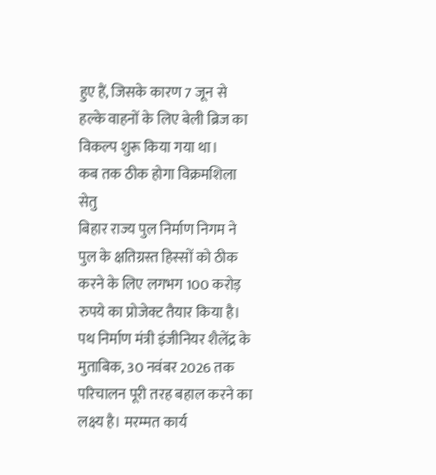हुए हैं, जिसके कारण 7 जून से हल्के वाहनों के लिए बेली ब्रिज का विकल्प शुरू किया गया था।
कब तक ठीक होगा विक्रमशिला सेतु
बिहार राज्य पुल निर्माण निगम ने पुल के क्षतिग्रस्त हिस्सों को ठीक करने के लिए लगभग 100 करोड़ रुपये का प्रोजेक्ट तैयार किया है। पथ निर्माण मंत्री इंजीनियर शैलेंद्र के मुताबिक, 30 नवंबर 2026 तक परिचालन पूरी तरह बहाल करने का लक्ष्य है। मरम्मत कार्य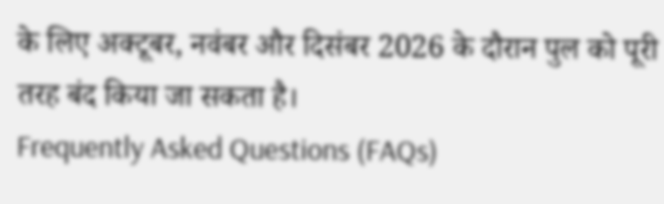के लिए अक्टूबर, नवंबर और दिसंबर 2026 के दौरान पुल को पूरी तरह बंद किया जा सकता है।
Frequently Asked Questions (FAQs)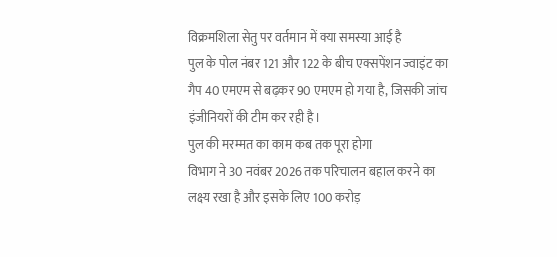विक्रमशिला सेतु पर वर्तमान में क्या समस्या आई है
पुल के पोल नंबर 121 और 122 के बीच एक्सपेंशन ज्वाइंट का गैप 40 एमएम से बढ़कर 90 एमएम हो गया है, जिसकी जांच इंजीनियरों की टीम कर रही है।
पुल की मरम्मत का काम कब तक पूरा होगा
विभाग ने 30 नवंबर 2026 तक परिचालन बहाल करने का लक्ष्य रखा है और इसके लिए 100 करोड़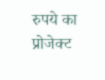रुपये का प्रोजेक्ट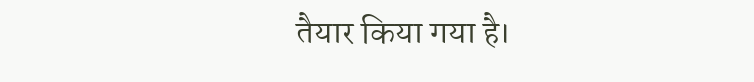तैयार किया गया है।